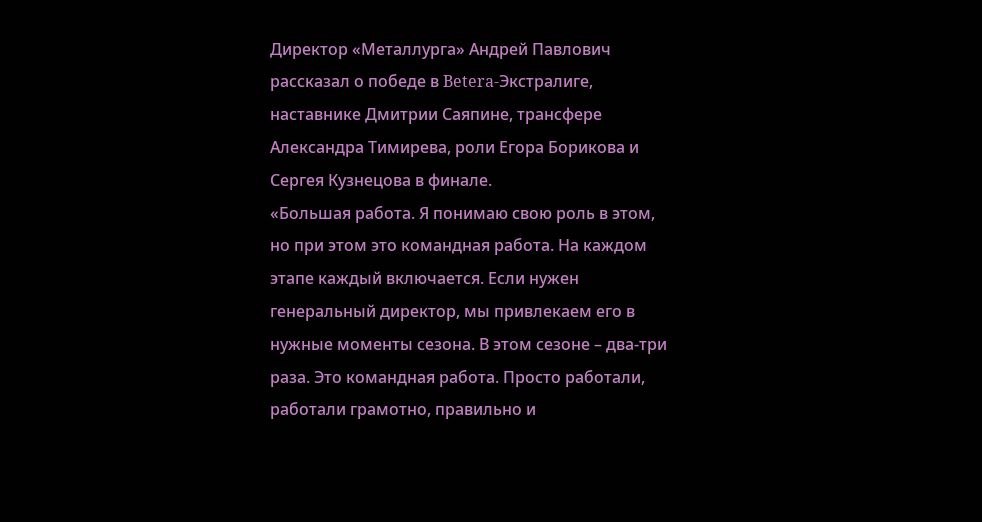Директор «Металлурга» Андрей Павлович рассказал о победе в Betera-Экстралиге, наставнике Дмитрии Саяпине, трансфере Александра Тимирева, роли Егора Борикова и Сергея Кузнецова в финале.
«Большая работа. Я понимаю свою роль в этом, но при этом это командная работа. На каждом этапе каждый включается. Если нужен генеральный директор, мы привлекаем его в нужные моменты сезона. В этом сезоне – два-три раза. Это командная работа. Просто работали, работали грамотно, правильно и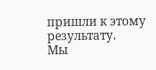пришли к этому результату.
Мы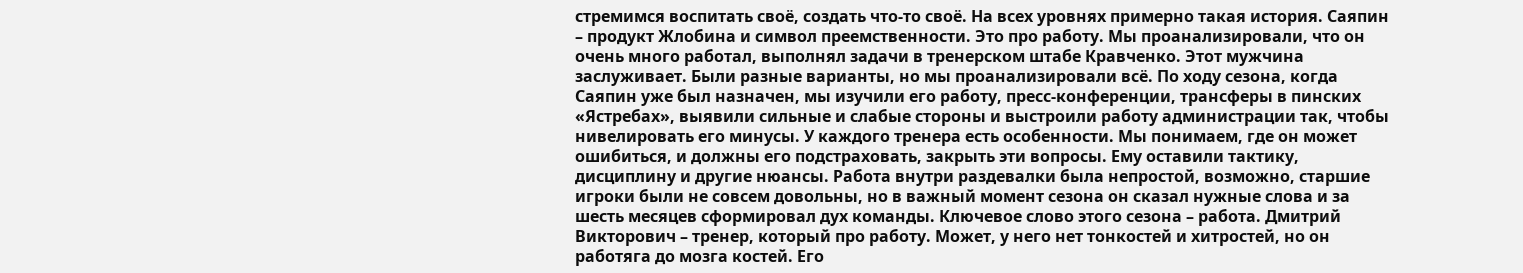стремимся воспитать своё, создать что-то своё. На всех уровнях примерно такая история. Саяпин – продукт Жлобина и символ преемственности. Это про работу. Мы проанализировали, что он очень много работал, выполнял задачи в тренерском штабе Кравченко. Этот мужчина заслуживает. Были разные варианты, но мы проанализировали всё. По ходу сезона, когда Саяпин уже был назначен, мы изучили его работу, пресс-конференции, трансферы в пинских «Ястребах», выявили сильные и слабые стороны и выстроили работу администрации так, чтобы нивелировать его минусы. У каждого тренера есть особенности. Мы понимаем, где он может ошибиться, и должны его подстраховать, закрыть эти вопросы. Ему оставили тактику, дисциплину и другие нюансы. Работа внутри раздевалки была непростой, возможно, старшие игроки были не совсем довольны, но в важный момент сезона он сказал нужные слова и за шесть месяцев сформировал дух команды. Ключевое слово этого сезона – работа. Дмитрий Викторович – тренер, который про работу. Может, у него нет тонкостей и хитростей, но он работяга до мозга костей. Его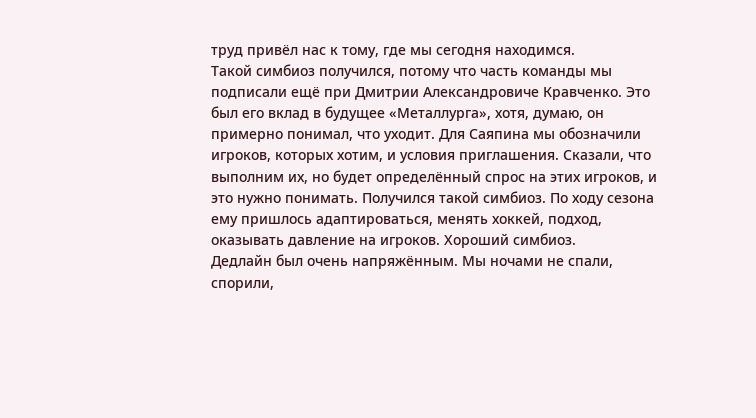труд привёл нас к тому, где мы сегодня находимся.
Такой симбиоз получился, потому что часть команды мы подписали ещё при Дмитрии Александровиче Кравченко. Это был его вклад в будущее «Металлурга», хотя, думаю, он примерно понимал, что уходит. Для Саяпина мы обозначили игроков, которых хотим, и условия приглашения. Сказали, что выполним их, но будет определённый спрос на этих игроков, и это нужно понимать. Получился такой симбиоз. По ходу сезона ему пришлось адаптироваться, менять хоккей, подход, оказывать давление на игроков. Хороший симбиоз.
Дедлайн был очень напряжённым. Мы ночами не спали, спорили,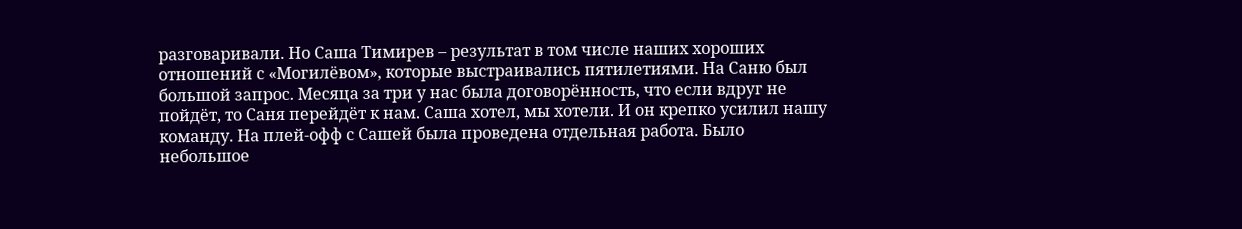разговаривали. Но Саша Тимирев – результат в том числе наших хороших отношений с «Могилёвом», которые выстраивались пятилетиями. На Саню был большой запрос. Месяца за три у нас была договорённость, что если вдруг не пойдёт, то Саня перейдёт к нам. Саша хотел, мы хотели. И он крепко усилил нашу команду. На плей-офф с Сашей была проведена отдельная работа. Было небольшое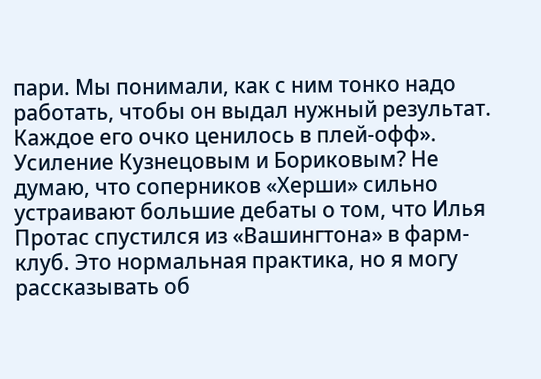пари. Мы понимали, как с ним тонко надо работать, чтобы он выдал нужный результат. Каждое его очко ценилось в плей-офф».
Усиление Кузнецовым и Бориковым? Не думаю, что соперников «Херши» сильно устраивают большие дебаты о том, что Илья Протас спустился из «Вашингтона» в фарм-клуб. Это нормальная практика, но я могу рассказывать об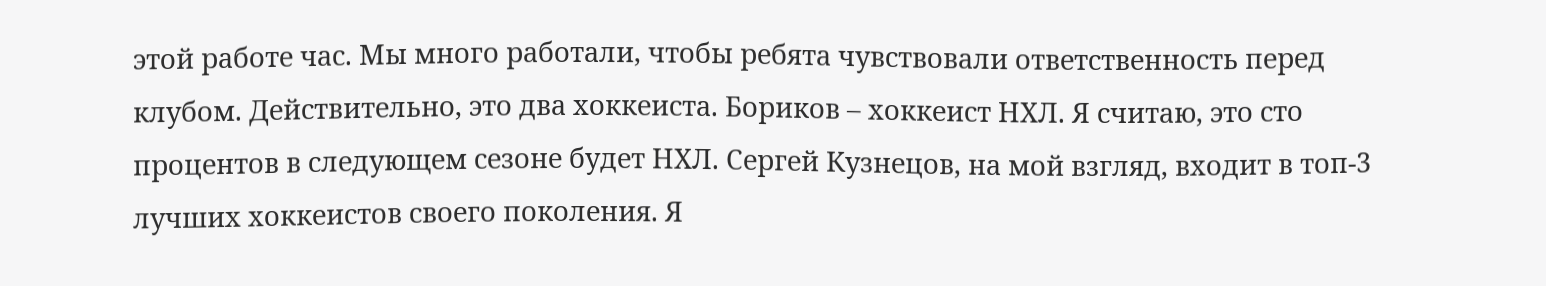этой работе час. Мы много работали, чтобы ребята чувствовали ответственность перед клубом. Действительно, это два хоккеиста. Бориков – хоккеист НХЛ. Я считаю, это сто процентов в следующем сезоне будет НХЛ. Сергей Кузнецов, на мой взгляд, входит в топ-3 лучших хоккеистов своего поколения. Я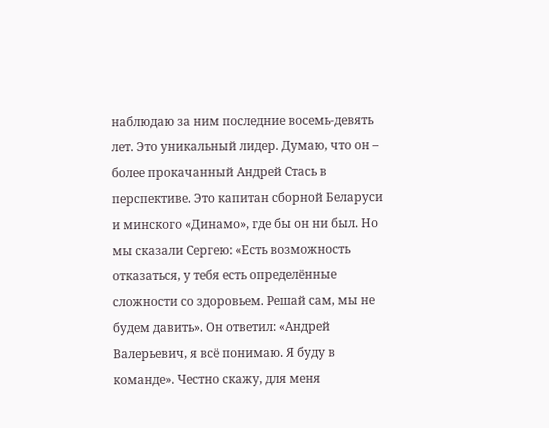наблюдаю за ним последние восемь-девять лет. Это уникальный лидер. Думаю, что он – более прокачанный Андрей Стась в перспективе. Это капитан сборной Беларуси и минского «Динамо», где бы он ни был. Но мы сказали Сергею: «Есть возможность отказаться, у тебя есть определённые сложности со здоровьем. Решай сам, мы не будем давить». Он ответил: «Андрей Валерьевич, я всё понимаю. Я буду в команде». Честно скажу, для меня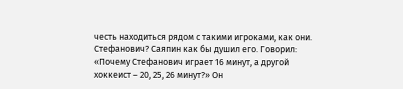честь находиться рядом с такими игроками, как они.
Стефанович? Саяпин как бы душил его. Говорил: «Почему Стефанович играет 16 минут, а другой хоккеист – 20, 25, 26 минут?» Он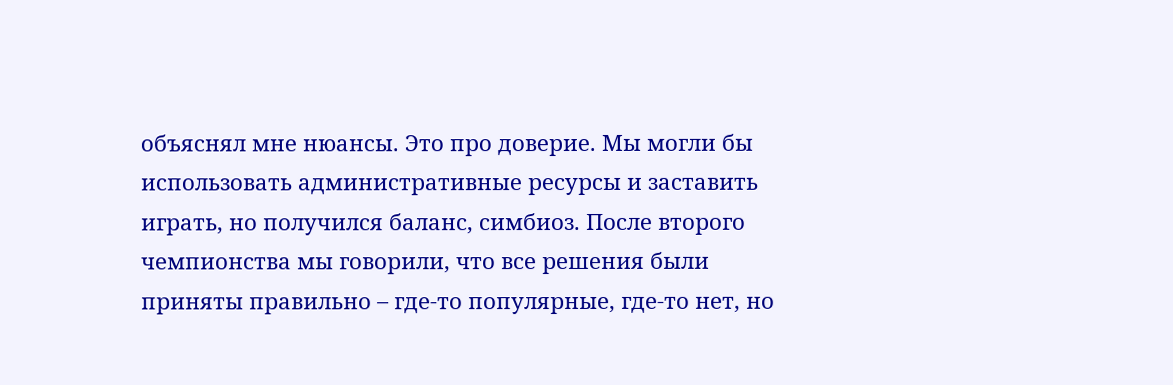объяснял мне нюансы. Это про доверие. Мы могли бы использовать административные ресурсы и заставить играть, но получился баланс, симбиоз. После второго чемпионства мы говорили, что все решения были приняты правильно – где-то популярные, где-то нет, но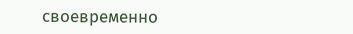своевременно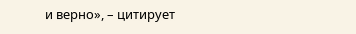и верно», – цитирует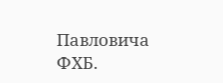Павловича ФХБ.